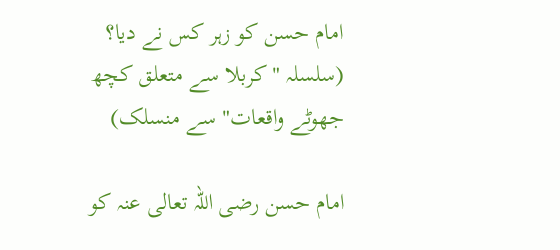امام حسن کو زہر کس نے دیا؟
(سلسلہ "کربلا سے متعلق کچھ جھوٹے واقعات" سے منسلک)

امام حسن رضی اللہ تعالی عنہ کو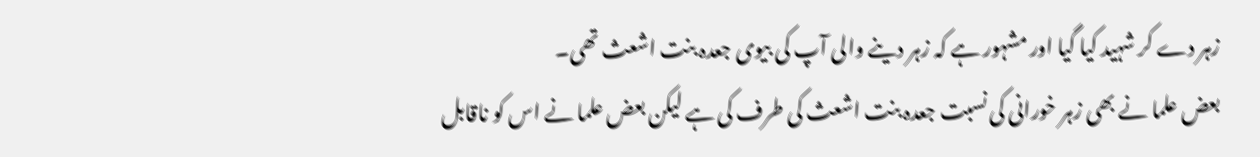زہر دے کر شہید کیا گیا اور مشہور ہے کہ زہر دینے والی آپ کی بیوی جعدہ بنت اشعث تھی۔
بعض علما نے بھی زہر خورانی کی نسبت جعدہ بنت اشعث کی طرف کی ہے لیکن بعض علما نے اس کو ناقابل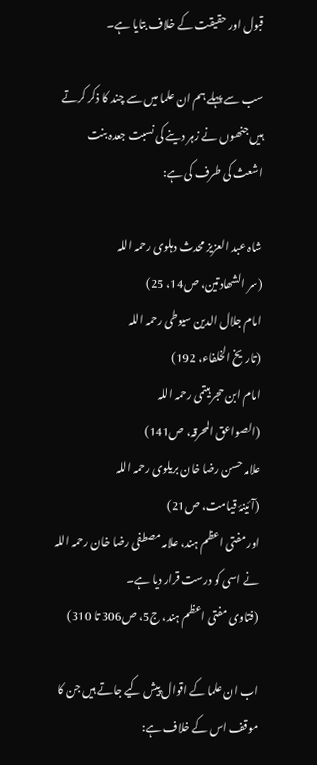قبول اور حقیقت کے خلاف بتایا ہے۔

سب سے پہلے ہم ان علما میں سے چند کا ذکر کرتے ہیں جنھوں نے زہر دینے کی نسبت جعدہ بنت اشعث کی طرف کی ہے:

شاہ عبد العزیز محدث دہلوی رحمہ اللہ
(سر الشھادتین، ص14، 25)
امام جلال الدین سیوطی رحمہ اللہ
(تاریخ الخلفاء، 192)
امام ابن حجر ہیتمی رحمہ اللہ
(الصواعق المحرقہ، ص141)
علامہ حسن رضا خان بریلوی رحمہ اللہ
(آئینۂ قیامت، ص21)
اور مفتی اعظم ہند، علامہ مصطفی رضا خان رحمہ اللہ نے اسی کو درست قرار دیا ہے۔
(فتاوی مفتی اعظم ہند، ج5، ص306 تا 310)

اب ان علما کے اقوال پیش کیے جاتے ہیں جن کا موقف اس کے خلاف ہے: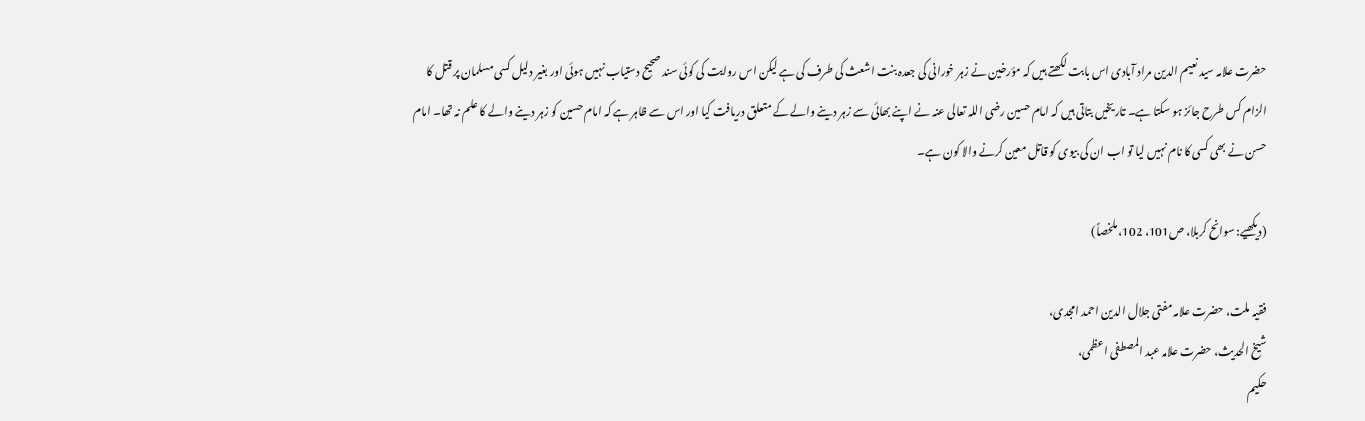حضرت علامہ سید نعیم الدین مراد آبادی اس بابت لکھتے ہیں کہ مؤرخین نے زہر خورانی کی جعدہ بنت اشعث کی طرف کی ہے لیکن اس روایت کی کوئی سند صحیح دستیاب نہیں ہوئی اور بغیر دلیل کسی مسلمان پر قتل کا الزام کس طرح جائز ہو سکتا ہے۔ تاریخیں بتاتی ہیں کہ امام حسین رضی اللہ تعالی عنہ نے اپنے بھائی سے زہر دینے والے کے متعلق دریافت کیا اور اس سے ظاہر ہے کہ امام حسین کو زہر دینے والے کا علم نہ تھا۔ امام حسن نے بھی کسی کا نام نہیں لیا تو اب ان کی بیوی کو قاتل معین کرنے والا کون ہے۔

(دیکھیے: سوانح کربلا، ص101، 102، ملخصاً)

فقیہ ملت، حضرت علامہ مفتی جلال الدین احمد امجدی،
شیخ الحدیث، حضرت علامہ عبد المصطفی اعظمی،
حکیم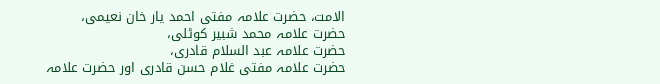الامت، حضرت علامہ مفتی احمد یار خان نعیمی،
حضرت علامہ محمد شبیر کوٹلی،
حضرت علامہ عبد السلام قادری،
حضرت علامہ مفتی غلام حسن قادری اور حضرت علامہ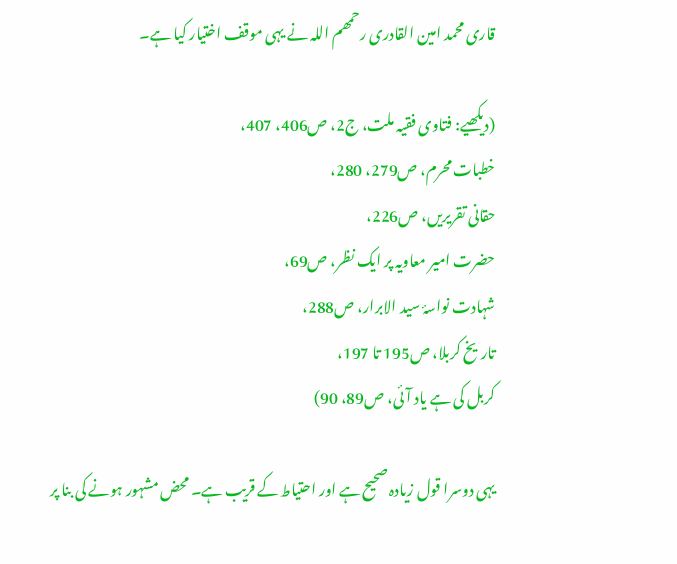قاری محمد امین القادری رحمھم اللہ نے یہی موقف اختیار کیا ہے۔

(دیکھیے: فتاوی فقیہ ملت، ج2، ص406، 407،
خطبات محرم، ص279، 280،
حقانی تقریریں، ص226،
حضرت امیر معاویہ پر ایک نظر، ص69،
شہادت نواسۂ سید الابرار، ص288،
تاریخ کربلا، ص195 تا 197،
کربل کی ہے یاد آئی، ص89، 90)

یہی دوسرا قول زیادہ صحیح ہے اور احتیاط کے قریب ہے۔ محض مشہور ہونے کی بنا پر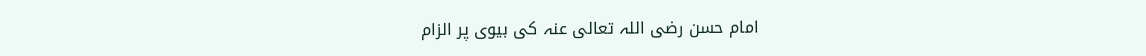امام حسن رضی اللہ تعالی عنہ کی بیوی پر الزام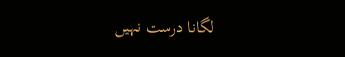لگانا درست نہیں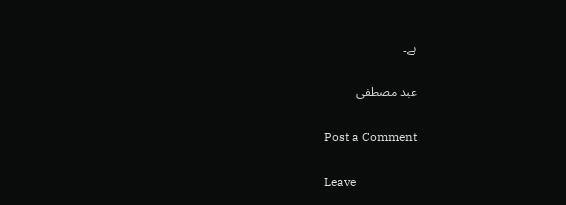ہے۔

عبد مصطفی

Post a Comment

Leave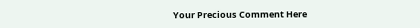Your Precious Comment Here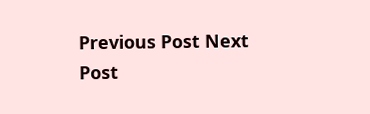Previous Post Next Post